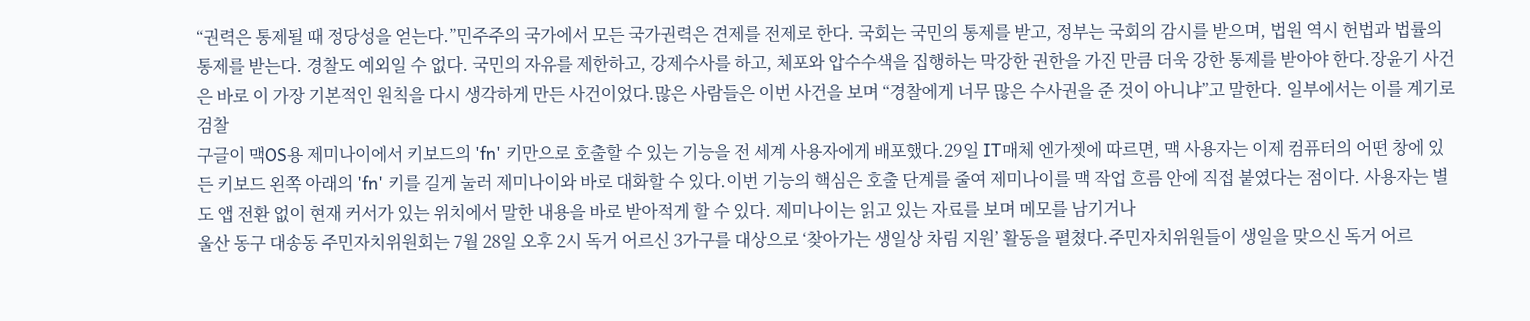“권력은 통제될 때 정당성을 얻는다.”민주주의 국가에서 모든 국가권력은 견제를 전제로 한다. 국회는 국민의 통제를 받고, 정부는 국회의 감시를 받으며, 법원 역시 헌법과 법률의 통제를 받는다. 경찰도 예외일 수 없다. 국민의 자유를 제한하고, 강제수사를 하고, 체포와 압수수색을 집행하는 막강한 권한을 가진 만큼 더욱 강한 통제를 받아야 한다.장윤기 사건은 바로 이 가장 기본적인 원칙을 다시 생각하게 만든 사건이었다.많은 사람들은 이번 사건을 보며 “경찰에게 너무 많은 수사권을 준 것이 아니냐”고 말한다. 일부에서는 이를 계기로 검찰
구글이 맥OS용 제미나이에서 키보드의 'fn' 키만으로 호출할 수 있는 기능을 전 세계 사용자에게 배포했다.29일 IT매체 엔가젯에 따르면, 맥 사용자는 이제 컴퓨터의 어떤 창에 있든 키보드 왼쪽 아래의 'fn' 키를 길게 눌러 제미나이와 바로 대화할 수 있다.이번 기능의 핵심은 호출 단계를 줄여 제미나이를 맥 작업 흐름 안에 직접 붙였다는 점이다. 사용자는 별도 앱 전환 없이 현재 커서가 있는 위치에서 말한 내용을 바로 받아적게 할 수 있다. 제미나이는 읽고 있는 자료를 보며 메모를 남기거나
울산 동구 대송동 주민자치위원회는 7월 28일 오후 2시 독거 어르신 3가구를 대상으로 ‘찾아가는 생일상 차림 지원’ 활동을 펼쳤다.주민자치위원들이 생일을 맞으신 독거 어르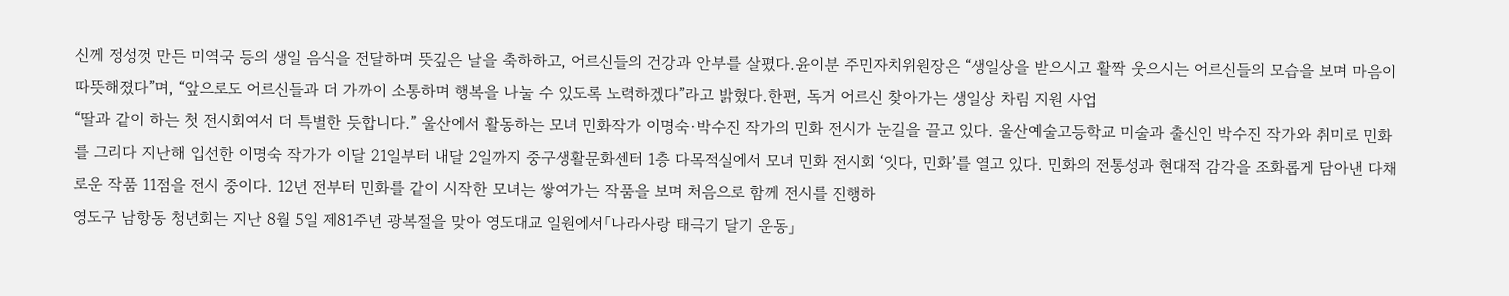신께 정성껏 만든 미역국 등의 생일 음식을 전달하며 뜻깊은 날을 축하하고, 어르신들의 건강과 안부를 살폈다.윤이분 주민자치위원장은 “생일상을 받으시고 활짝 웃으시는 어르신들의 모습을 보며 마음이 따뜻해졌다”며, “앞으로도 어르신들과 더 가까이 소통하며 행복을 나눌 수 있도록 노력하겠다”라고 밝혔다.한편, 독거 어르신 찾아가는 생일상 차림 지원 사업
“딸과 같이 하는 첫 전시회여서 더 특별한 듯합니다.” 울산에서 활동하는 모녀 민화작가 이명숙·박수진 작가의 민화 전시가 눈길을 끌고 있다. 울산예술고등학교 미술과 출신인 박수진 작가와 취미로 민화를 그리다 지난해 입선한 이명숙 작가가 이달 21일부터 내달 2일까지 중구생활문화센터 1층 다목적실에서 모녀 민화 전시회 ‘잇다, 민화’를 열고 있다. 민화의 전통성과 현대적 감각을 조화롭게 담아낸 다채로운 작품 11점을 전시 중이다. 12년 전부터 민화를 같이 시작한 모녀는 쌓여가는 작품을 보며 처음으로 함께 전시를 진행하
영도구 남항동 청년회는 지난 8월 5일 제81주년 광복절을 맞아 영도대교 일원에서「나라사랑 태극기 달기 운동」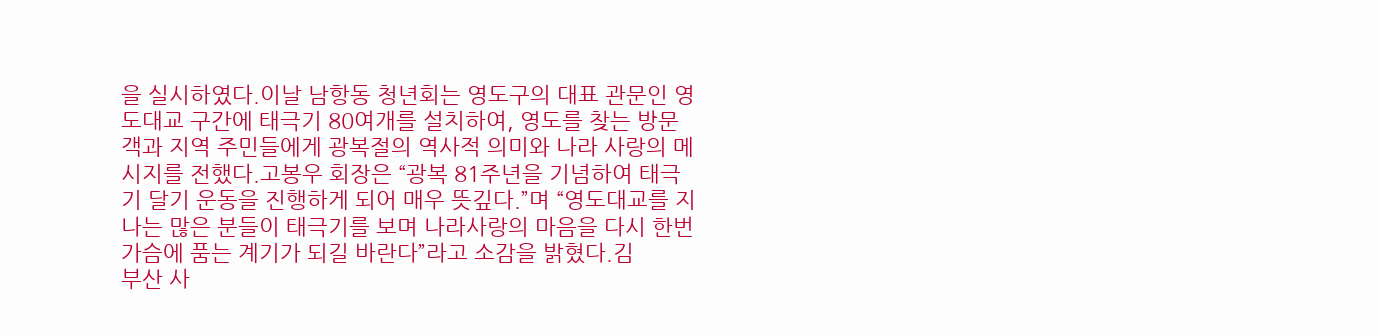을 실시하였다.이날 남항동 청년회는 영도구의 대표 관문인 영도대교 구간에 태극기 80여개를 설치하여, 영도를 찾는 방문객과 지역 주민들에게 광복절의 역사적 의미와 나라 사랑의 메시지를 전했다.고봉우 회장은 “광복 81주년을 기념하여 태극기 달기 운동을 진행하게 되어 매우 뜻깊다.”며 “영도대교를 지나는 많은 분들이 태극기를 보며 나라사랑의 마음을 다시 한번 가슴에 품는 계기가 되길 바란다”라고 소감을 밝혔다.김
부산 사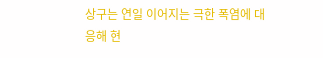상구는 연일 이어지는 극한 폭염에 대응해 현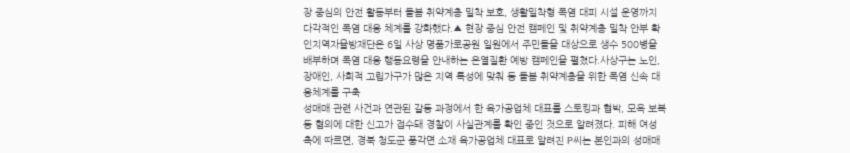장 중심의 안전 활동부터 돌봄 취약계층 밀착 보호, 생활밀착형 폭염 대피 시설 운영까지 다각적인 폭염 대응 체계를 강화했다.▲ 현장 중심 안전 캠페인 및 취약계층 밀착 안부 확인지역자율방재단은 6일 사상 명품가로공원 일원에서 주민들을 대상으로 생수 500병을 배부하며 폭염 대응 행동요령을 안내하는 온열질환 예방 캠페인을 펼쳤다.사상구는 노인, 장애인, 사회적 고립가구가 많은 지역 특성에 맞춰 등 돌봄 취약계층을 위한 폭염 신속 대응체계를 구축
성매매 관련 사건과 연관된 갈등 과정에서 한 육가공업체 대표를 스토킹과 협박, 모욕 보복등 혐의에 대한 신고가 접수돼 경찰이 사실관계를 확인 중인 것으로 알려졌다. 피해 여성 측에 따르면, 경북 청도군 풍각면 소재 육가공업체 대표로 알려진 P씨는 본인과의 성매매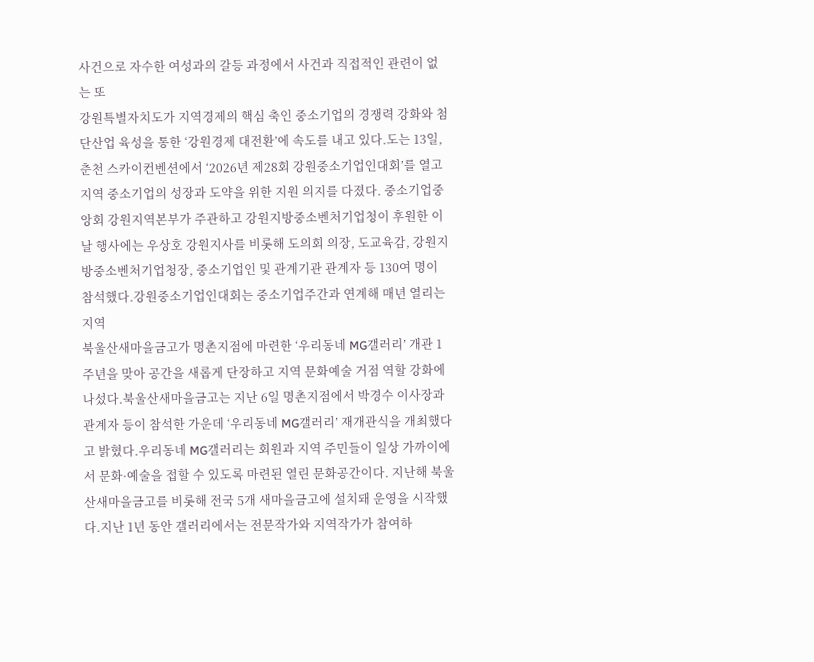사건으로 자수한 여성과의 갈등 과정에서 사건과 직접적인 관련이 없는 또
강원특별자치도가 지역경제의 핵심 축인 중소기업의 경쟁력 강화와 첨단산업 육성을 통한 ‘강원경제 대전환’에 속도를 내고 있다.도는 13일, 춘천 스카이컨벤션에서 ‘2026년 제28회 강원중소기업인대회’를 열고 지역 중소기업의 성장과 도약을 위한 지원 의지를 다졌다. 중소기업중앙회 강원지역본부가 주관하고 강원지방중소벤처기업청이 후원한 이날 행사에는 우상호 강원지사를 비롯해 도의회 의장, 도교육감, 강원지방중소벤처기업청장, 중소기업인 및 관계기관 관계자 등 130여 명이 참석했다.강원중소기업인대회는 중소기업주간과 연계해 매년 열리는 지역
북울산새마을금고가 명촌지점에 마련한 ‘우리동네 MG갤러리’ 개관 1주년을 맞아 공간을 새롭게 단장하고 지역 문화예술 거점 역할 강화에 나섰다.북울산새마을금고는 지난 6일 명촌지점에서 박경수 이사장과 관계자 등이 참석한 가운데 ‘우리동네 MG갤러리’ 재개관식을 개최했다고 밝혔다.우리동네 MG갤러리는 회원과 지역 주민들이 일상 가까이에서 문화·예술을 접할 수 있도록 마련된 열린 문화공간이다. 지난해 북울산새마을금고를 비롯해 전국 5개 새마을금고에 설치돼 운영을 시작했다.지난 1년 동안 갤러리에서는 전문작가와 지역작가가 참여하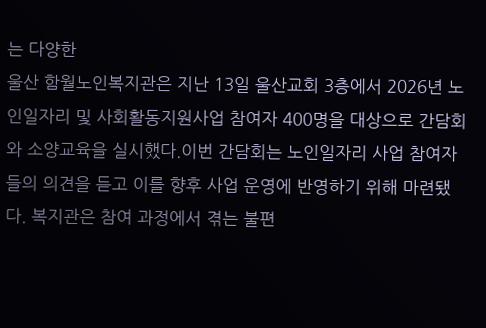는 다양한
울산 함월노인복지관은 지난 13일 울산교회 3층에서 2026년 노인일자리 및 사회활동지원사업 참여자 400명을 대상으로 간담회와 소양교육을 실시했다.이번 간담회는 노인일자리 사업 참여자들의 의견을 듣고 이를 향후 사업 운영에 반영하기 위해 마련됐다. 복지관은 참여 과정에서 겪는 불편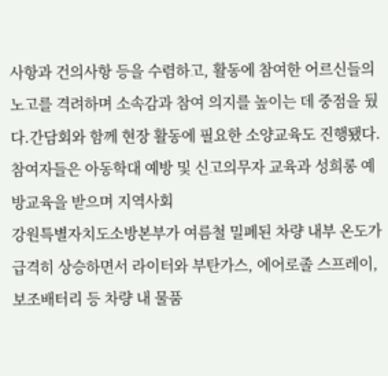사항과 건의사항 등을 수렴하고, 활동에 참여한 어르신들의 노고를 격려하며 소속감과 참여 의지를 높이는 데 중점을 뒀다.간담회와 함께 현장 활동에 필요한 소양교육도 진행됐다. 참여자들은 아동학대 예방 및 신고의무자 교육과 성희롱 예방교육을 받으며 지역사회
강원특별자치도소방본부가 여름철 밀폐된 차량 내부 온도가 급격히 상승하면서 라이터와 부탄가스, 에어로졸 스프레이, 보조배터리 등 차량 내 물품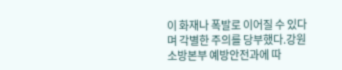이 화재나 폭발로 이어질 수 있다며 각별한 주의를 당부했다.강원소방본부 예방안전과에 따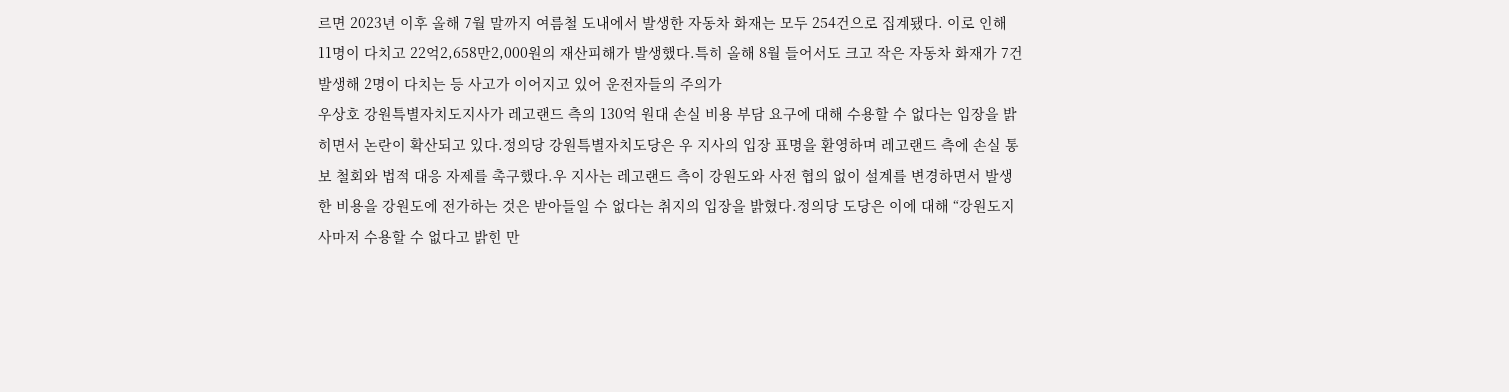르면 2023년 이후 올해 7월 말까지 여름철 도내에서 발생한 자동차 화재는 모두 254건으로 집계됐다. 이로 인해 11명이 다치고 22억2,658만2,000원의 재산피해가 발생했다.특히 올해 8월 들어서도 크고 작은 자동차 화재가 7건 발생해 2명이 다치는 등 사고가 이어지고 있어 운전자들의 주의가
우상호 강원특별자치도지사가 레고랜드 측의 130억 원대 손실 비용 부담 요구에 대해 수용할 수 없다는 입장을 밝히면서 논란이 확산되고 있다.정의당 강원특별자치도당은 우 지사의 입장 표명을 환영하며 레고랜드 측에 손실 통보 철회와 법적 대응 자제를 촉구했다.우 지사는 레고랜드 측이 강원도와 사전 협의 없이 설계를 변경하면서 발생한 비용을 강원도에 전가하는 것은 받아들일 수 없다는 취지의 입장을 밝혔다.정의당 도당은 이에 대해 “강원도지사마저 수용할 수 없다고 밝힌 만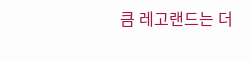큼 레고랜드는 더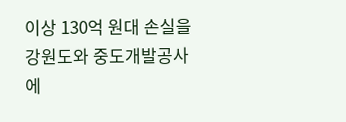이상 130억 원대 손실을 강원도와 중도개발공사에